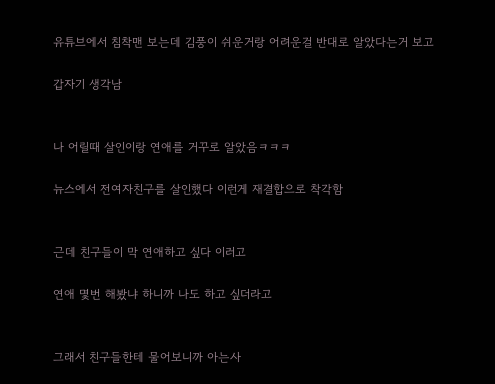유튜브에서 침착맨 보는데 김풍이 쉬운거랑 어려운걸 반대로 알았다는거 보고

갑자기 생각남


나 어릴때 살인이랑 연애를 거꾸로 알았음ㅋㅋㅋ

뉴스에서 전여자친구를 살인했다 이런게 재결합으로 착각함


근데 친구들이 막 연애하고 싶다 이러고

연애 몇번 해봤냐 하니까 나도 하고 싶더라고


그래서 친구들한테 물어보니까 아는사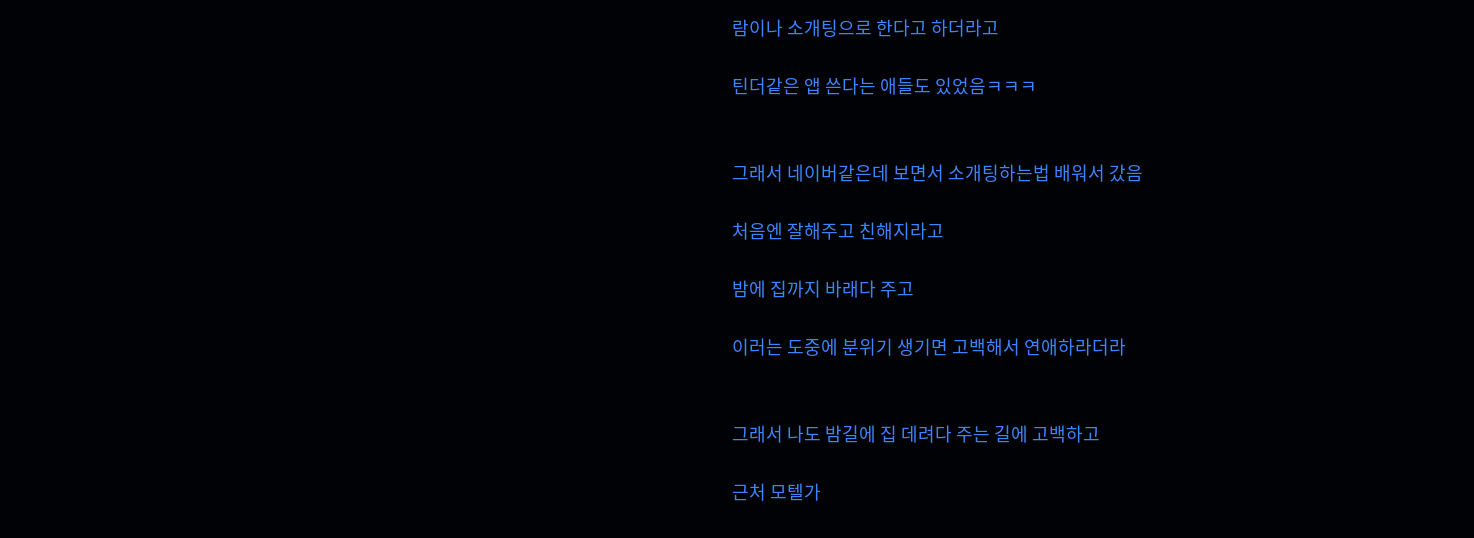람이나 소개팅으로 한다고 하더라고

틴더같은 앱 쓴다는 애들도 있었음ㅋㅋㅋ


그래서 네이버같은데 보면서 소개팅하는법 배워서 갔음

처음엔 잘해주고 친해지라고

밤에 집까지 바래다 주고

이러는 도중에 분위기 생기면 고백해서 연애하라더라


그래서 나도 밤길에 집 데려다 주는 길에 고백하고

근처 모텔가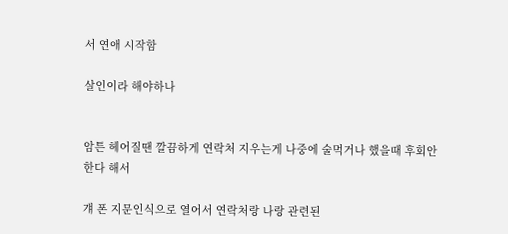서 연애 시작함

살인이라 해야하나


암튼 헤어질땐 깔끔하게 연락처 지우는게 나중에 술먹거나 했을때 후회안한다 해서

걔 폰 지문인식으로 열어서 연락처랑 나랑 관련된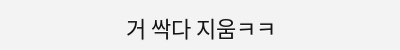거 싹다 지움ㅋㅋ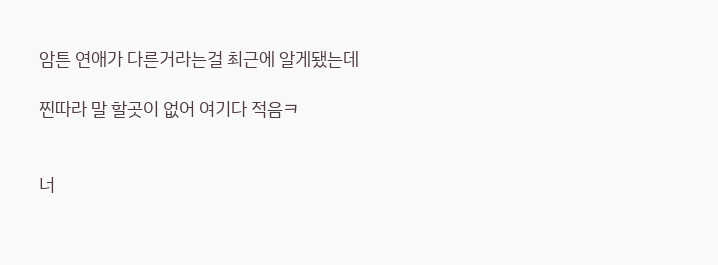암튼 연애가 다른거라는걸 최근에 알게됐는데

찐따라 말 할곳이 없어 여기다 적음ㅋ


너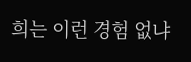희는 이런 경험 없냐